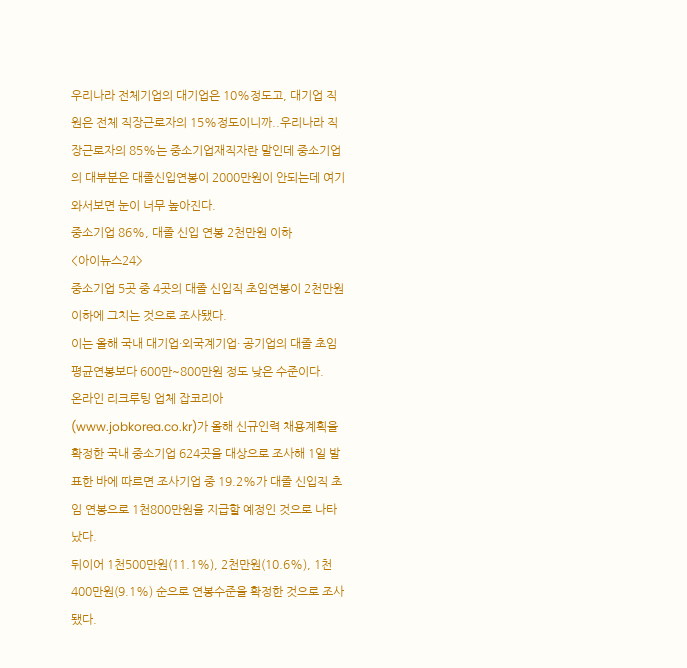우리나라 전체기업의 대기업은 10%정도고, 대기업 직원은 전체 직장근로자의 15%정도이니까..우리나라 직장근로자의 85%는 중소기업재직자란 말인데 중소기업의 대부분은 대졸신입연봉이 2000만원이 안되는데 여기와서보면 눈이 너무 높아진다.
중소기업 86%, 대졸 신입 연봉 2천만원 이하
<아이뉴스24>
중소기업 5곳 중 4곳의 대졸 신입직 초임연봉이 2천만원이하에 그치는 것으로 조사됐다.
이는 올해 국내 대기업·외국계기업· 공기업의 대졸 초임 평균연봉보다 600만~800만원 정도 낮은 수준이다.
온라인 리크루팅 업체 잡코리아(www.jobkorea.co.kr)가 올해 신규인력 채용계획을 확정한 국내 중소기업 624곳을 대상으로 조사해 1일 발표한 바에 따르면 조사기업 중 19.2%가 대졸 신입직 초임 연봉으로 1천800만원을 지급할 예정인 것으로 나타났다.
뒤이어 1천500만원(11.1%), 2천만원(10.6%), 1천400만원(9.1%) 순으로 연봉수준을 확정한 것으로 조사됐다.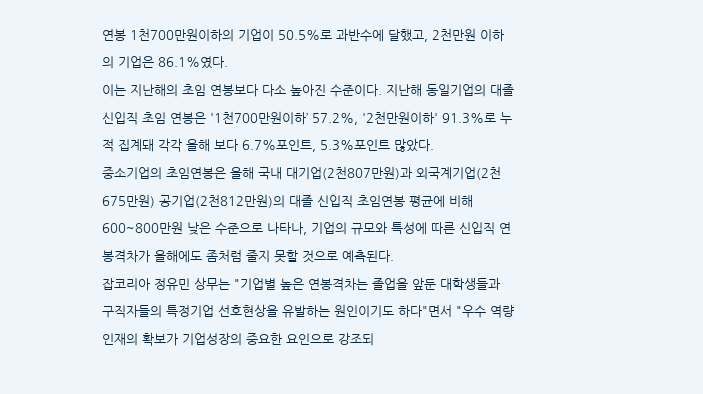연봉 1천700만원이하의 기업이 50.5%로 과반수에 달했고, 2천만원 이하의 기업은 86.1%였다.
이는 지난해의 초임 연봉보다 다소 높아진 수준이다. 지난해 동일기업의 대졸 신입직 초임 연봉은 '1천700만원이하’ 57.2%, '2천만원이하' 91.3%로 누적 집계돼 각각 올해 보다 6.7%포인트, 5.3%포인트 많았다.
중소기업의 초임연봉은 올해 국내 대기업(2천807만원)과 외국계기업(2천675만원) 공기업(2천812만원)의 대졸 신입직 초임연봉 평균에 비해 600~800만원 낮은 수준으로 나타나, 기업의 규모와 특성에 따른 신입직 연봉격차가 올해에도 좀처럼 줄지 못할 것으로 예측된다.
잡코리아 정유민 상무는 "기업별 높은 연봉격차는 졸업을 앞둔 대학생들과 구직자들의 특정기업 선호현상을 유발하는 원인이기도 하다"면서 "우수 역량인재의 확보가 기업성장의 중요한 요인으로 강조되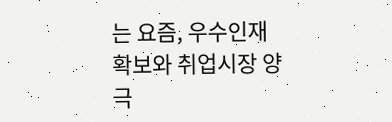는 요즘, 우수인재 확보와 취업시장 양극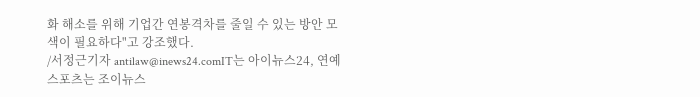화 해소를 위해 기업간 연봉격차를 줄일 수 있는 방안 모색이 필요하다"고 강조했다.
/서정근기자 antilaw@inews24.comIT는 아이뉴스24, 연예스포츠는 조이뉴스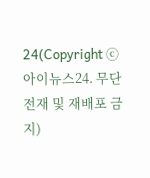24(Copyright ⓒ 아이뉴스24. 무단전재 및 재배포 금지)